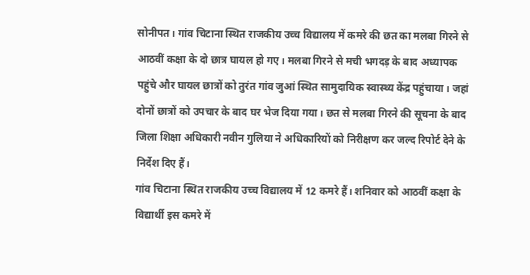सोनीपत। गांव चिटाना स्थित राजकीय उच्च विद्यालय में कमरे की छत का मलबा गिरने से आठवीं कक्षा के दो छात्र घायल हो गए। मलबा गिरने से मची भगदड़ के बाद अध्यापक पहुंचे और घायल छात्रों को तुरंत गांव जुआं स्थित सामुदायिक स्वास्थ्य केंद्र पहुंचाया। जहां दोनों छात्रों को उपचार के बाद घर भेज दिया गया। छत से मलबा गिरने की सूचना के बाद जिला शिक्षा अधिकारी नवीन गुलिया ने अधिकारियों को निरीक्षण कर जल्द रिपोर्ट देने के निर्देश दिए हैं।
गांव चिटाना स्थित राजकीय उच्च विद्यालय में 12 कमरे हैं। शनिवार को आठवीं कक्षा के विद्यार्थी इस कमरे में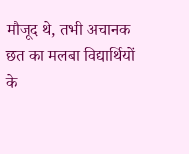मौजूद थे, तभी अचानक छत का मलबा विद्यार्थियों के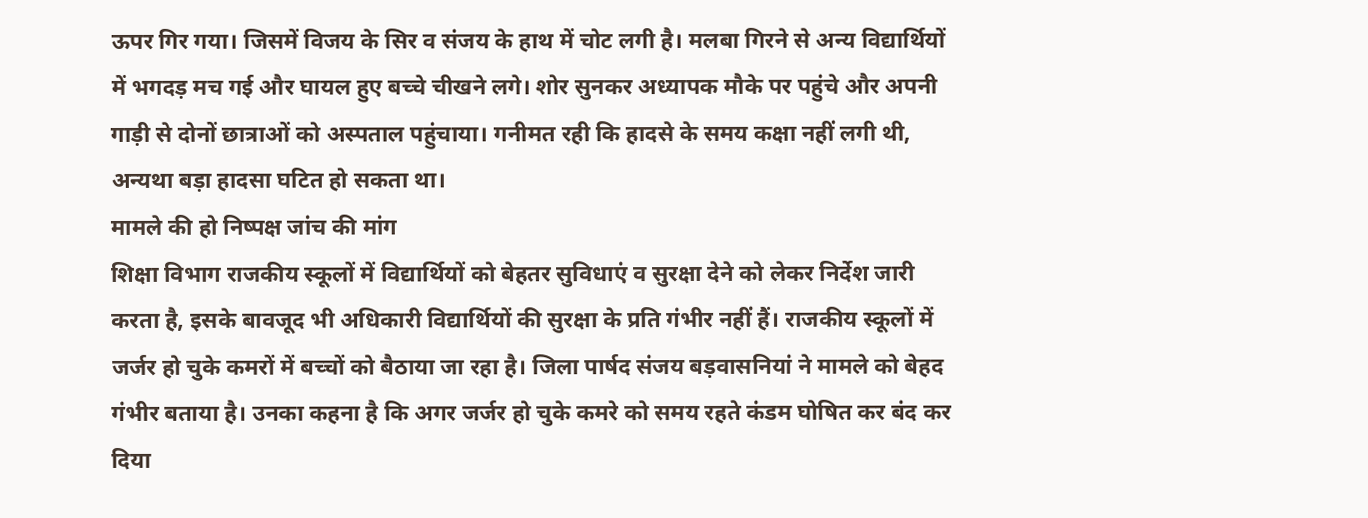ऊपर गिर गया। जिसमें विजय के सिर व संजय के हाथ में चोट लगी है। मलबा गिरने से अन्य विद्यार्थियों में भगदड़ मच गई और घायल हुए बच्चे चीखने लगे। शोर सुनकर अध्यापक मौके पर पहुंचे और अपनी गाड़ी से दोनों छात्राओं को अस्पताल पहुंचाया। गनीमत रही कि हादसे के समय कक्षा नहीं लगी थी, अन्यथा बड़ा हादसा घटित हो सकता था।
मामले की हो निष्पक्ष जांच की मांग
शिक्षा विभाग राजकीय स्कूलों में विद्यार्थियों को बेहतर सुविधाएं व सुरक्षा देने को लेकर निर्देश जारी करता है, इसके बावजूद भी अधिकारी विद्यार्थियों की सुरक्षा के प्रति गंभीर नहीं हैं। राजकीय स्कूलों में जर्जर हो चुके कमरों में बच्चों को बैठाया जा रहा है। जिला पार्षद संजय बड़वासनियां ने मामले को बेहद गंभीर बताया है। उनका कहना है कि अगर जर्जर हो चुके कमरे को समय रहते कंडम घोषित कर बंद कर दिया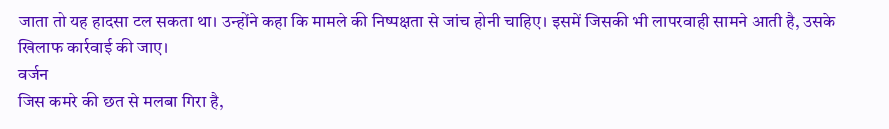जाता तो यह हादसा टल सकता था। उन्होंने कहा कि मामले की निष्पक्षता से जांच होनी चाहिए। इसमें जिसकी भी लापरवाही सामने आती है, उसके खिलाफ कार्रवाई की जाए।
वर्जन
जिस कमरे की छत से मलबा गिरा है,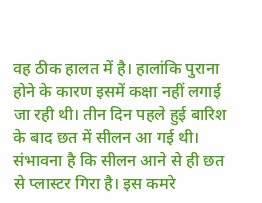वह ठीक हालत में है। हालांकि पुराना होने के कारण इसमें कक्षा नहीं लगाई जा रही थी। तीन दिन पहले हुई बारिश के बाद छत में सीलन आ गई थी। संभावना है कि सीलन आने से ही छत से प्लास्टर गिरा है। इस कमरे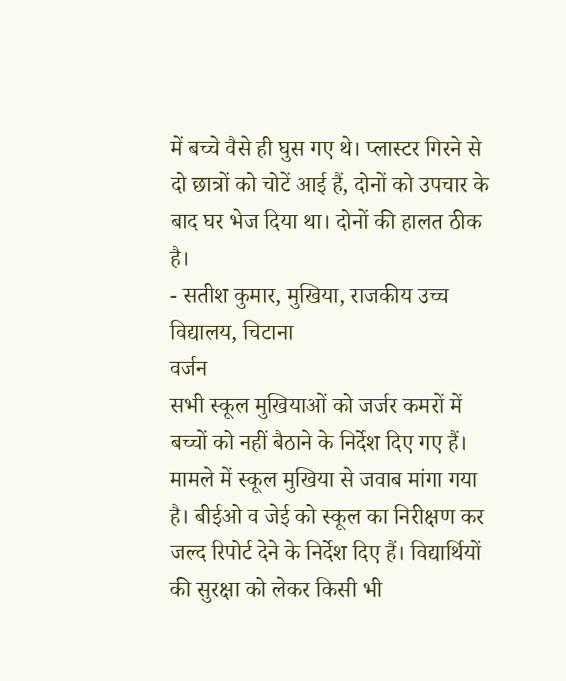में बच्चे वैसे ही घुस गए थे। प्लास्टर गिरने से दो छात्रों को चोटें आई हैं, दोनों को उपचार के बाद घर भेज दिया था। दोनों की हालत ठीक है।
- सतीश कुमार, मुखिया, राजकीय उच्च विद्यालय, चिटाना
वर्जन
सभी स्कूल मुखियाओं को जर्जर कमरों में बच्चों को नहीं बैठाने के निर्देश दिए गए हैं। मामले में स्कूल मुखिया से जवाब मांगा गया है। बीईओ व जेई को स्कूल का निरीक्षण कर जल्द रिपोर्ट देने के निर्देश दिए हैं। विद्यार्थियों की सुरक्षा को लेकर किसी भी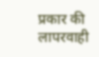प्रकार की लापरवाही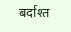बर्दाश्त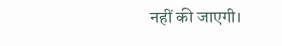नहीं की जाएगी।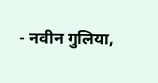- नवीन गुलिया,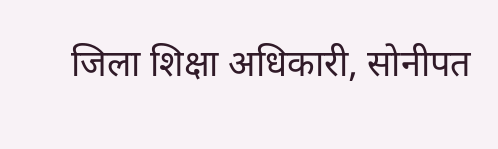जिला शिक्षा अधिकारी, सोनीपत